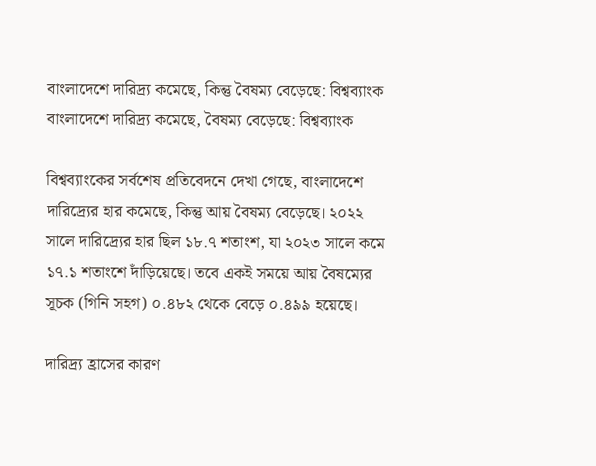বাংলাদেশে দারিদ্র্য কমেছে, কিন্তু বৈষম্য বেড়েছে: বিশ্বব্যাংক
বাংলাদেশে দারিদ্র্য কমেছে, বৈষম্য বেড়েছে: বিশ্বব্যাংক

বিশ্বব্যাংকের সর্বশেষ প্রতিবেদনে দেখা গেছে, বাংলাদেশে দারিদ্র্যের হার কমেছে, কিন্তু আয় বৈষম্য বেড়েছে। ২০২২ সালে দারিদ্র্যের হার ছিল ১৮.৭ শতাংশ, যা ২০২৩ সালে কমে ১৭.১ শতাংশে দাঁড়িয়েছে। তবে একই সময়ে আয় বৈষম্যের সূচক (গিনি সহগ) ০.৪৮২ থেকে বেড়ে ০.৪৯৯ হয়েছে।

দারিদ্র্য হ্রাসের কারণ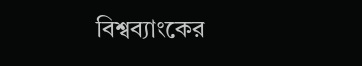বিশ্বব্যাংকের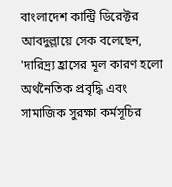বাংলাদেশ কান্ট্রি ডিরেক্টর আবদুল্লায়ে সেক বলেছেন, 'দারিদ্র্য হ্রাসের মূল কারণ হলো অর্থনৈতিক প্রবৃদ্ধি এবং সামাজিক সুরক্ষা কর্মসূচির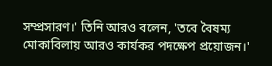সম্প্রসারণ।' তিনি আরও বলেন, 'তবে বৈষম্য মোকাবিলায় আরও কার্যকর পদক্ষেপ প্রয়োজন।'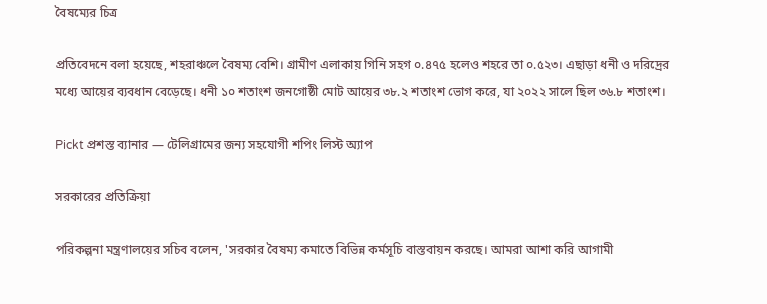বৈষম্যের চিত্র

প্রতিবেদনে বলা হয়েছে, শহরাঞ্চলে বৈষম্য বেশি। গ্রামীণ এলাকায় গিনি সহগ ০.৪৭৫ হলেও শহরে তা ০.৫২৩। এছাড়া ধনী ও দরিদ্রের মধ্যে আয়ের ব্যবধান বেড়েছে। ধনী ১০ শতাংশ জনগোষ্ঠী মোট আয়ের ৩৮.২ শতাংশ ভোগ করে, যা ২০২২ সালে ছিল ৩৬.৮ শতাংশ।

Pickt প্রশস্ত ব্যানার — টেলিগ্রামের জন্য সহযোগী শপিং লিস্ট অ্যাপ

সরকারের প্রতিক্রিয়া

পরিকল্পনা মন্ত্রণালয়ের সচিব বলেন, 'সরকার বৈষম্য কমাতে বিভিন্ন কর্মসূচি বাস্তবায়ন করছে। আমরা আশা করি আগামী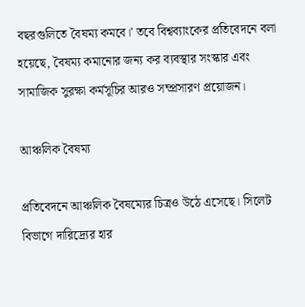বছরগুলিতে বৈষম্য কমবে।' তবে বিশ্বব্যাংকের প্রতিবেদনে বলা হয়েছে, বৈষম্য কমানোর জন্য কর ব্যবস্থার সংস্কার এবং সামাজিক সুরক্ষা কর্মসূচির আরও সম্প্রসারণ প্রয়োজন।

আঞ্চলিক বৈষম্য

প্রতিবেদনে আঞ্চলিক বৈষম্যের চিত্রও উঠে এসেছে। সিলেট বিভাগে দারিদ্র্যের হার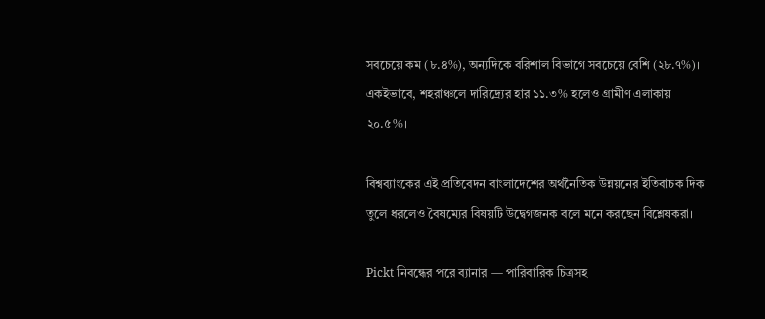সবচেয়ে কম (৮.৪%), অন্যদিকে বরিশাল বিভাগে সবচেয়ে বেশি (২৮.৭%)। একইভাবে, শহরাঞ্চলে দারিদ্র্যের হার ১১.৩% হলেও গ্রামীণ এলাকায় ২০.৫%।

বিশ্বব্যাংকের এই প্রতিবেদন বাংলাদেশের অর্থনৈতিক উন্নয়নের ইতিবাচক দিক তুলে ধরলেও বৈষম্যের বিষয়টি উদ্বেগজনক বলে মনে করছেন বিশ্লেষকরা।

Pickt নিবন্ধের পরে ব্যানার — পারিবারিক চিত্রসহ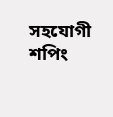সহযোগী শপিং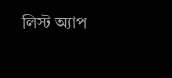লিস্ট অ্যাপ